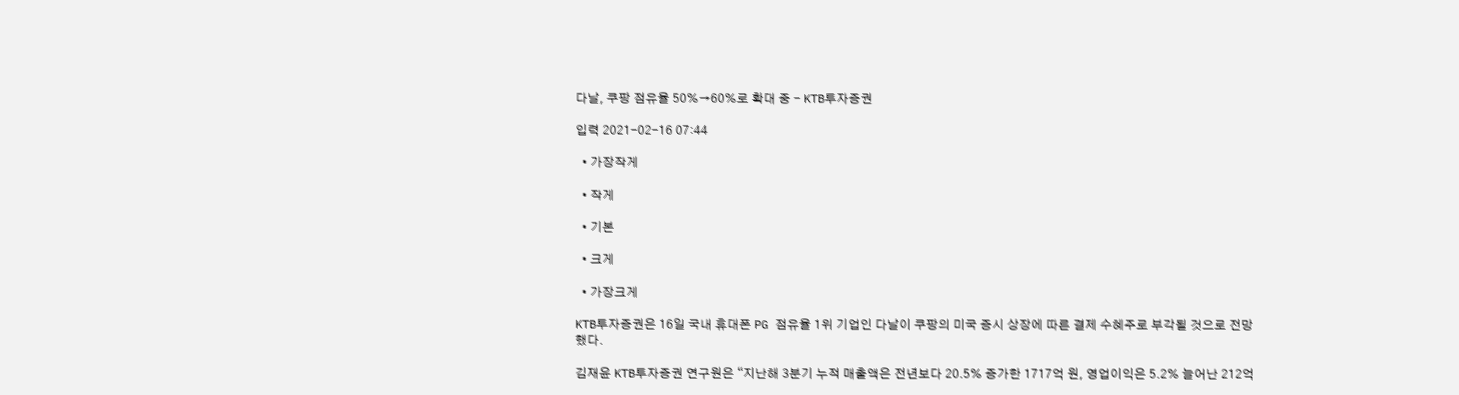다날, 쿠팡 점유율 50%→60%로 확대 중 - KTB투자증권

입력 2021-02-16 07:44

  • 가장작게

  • 작게

  • 기본

  • 크게

  • 가장크게

KTB투자증권은 16일 국내 휴대폰 PG 점유율 1위 기업인 다날이 쿠팡의 미국 증시 상장에 따른 결제 수혜주로 부각될 것으로 전망했다.

김재윤 KTB투자증권 연구원은 “지난해 3분기 누적 매출액은 전년보다 20.5% 증가한 1717억 원, 영업이익은 5.2% 늘어난 212억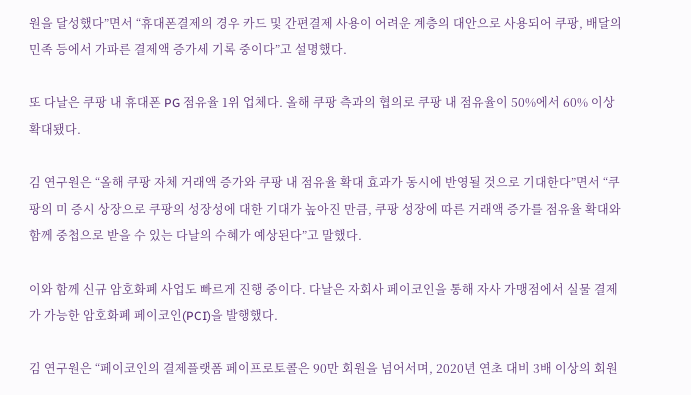원을 달성했다”면서 “휴대폰결제의 경우 카드 및 간편결제 사용이 어려운 계층의 대안으로 사용되어 쿠팡, 배달의 민족 등에서 가파른 결제액 증가세 기록 중이다”고 설명했다.

또 다날은 쿠팡 내 휴대폰 PG 점유율 1위 업체다. 올해 쿠팡 측과의 협의로 쿠팡 내 점유율이 50%에서 60% 이상 확대됐다.

김 연구원은 “올해 쿠팡 자체 거래액 증가와 쿠팡 내 점유율 확대 효과가 동시에 반영될 것으로 기대한다”면서 “쿠팡의 미 증시 상장으로 쿠팡의 성장성에 대한 기대가 높아진 만큼, 쿠팡 성장에 따른 거래액 증가를 점유율 확대와 함께 중첩으로 받을 수 있는 다날의 수혜가 예상된다”고 말했다.

이와 함께 신규 암호화폐 사업도 빠르게 진행 중이다. 다날은 자회사 페이코인을 통해 자사 가맹점에서 실물 결제가 가능한 암호화폐 페이코인(PCI)을 발행했다.

김 연구원은 “페이코인의 결제플랫폼 페이프로토콜은 90만 회원을 넘어서며, 2020년 연초 대비 3배 이상의 회원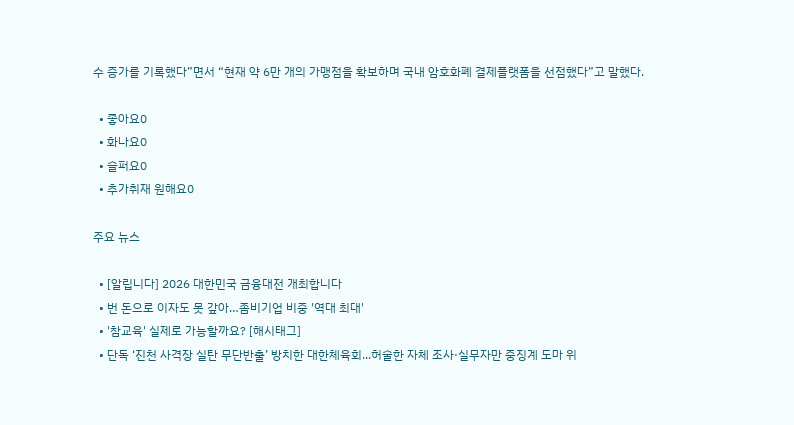수 증가를 기록했다”면서 “현재 약 6만 개의 가맹점을 확보하며 국내 암호화폐 결제플랫폼을 선점했다”고 말했다.

  • 좋아요0
  • 화나요0
  • 슬퍼요0
  • 추가취재 원해요0

주요 뉴스

  • [알립니다] 2026 대한민국 금융대전 개최합니다
  • 번 돈으로 이자도 못 갚아…좀비기업 비중 '역대 최대'
  • '참교육' 실제로 가능할까요? [해시태그]
  • 단독 ‘진천 사격장 실탄 무단반출’ 방치한 대한체육회...허술한 자체 조사·실무자만 중징계 도마 위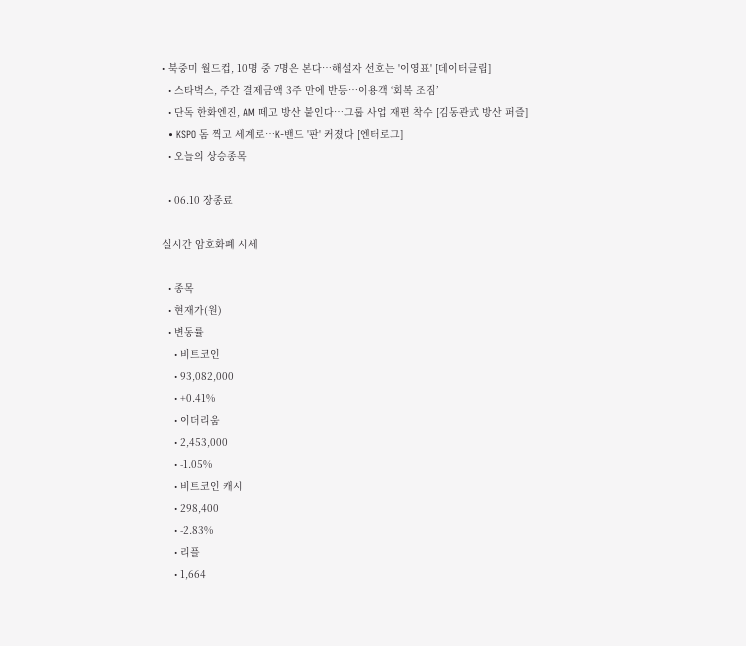• 북중미 월드컵, 10명 중 7명은 본다…해설자 선호는 '이영표' [데이터클립]
  • 스타벅스, 주간 결제금액 3주 만에 반등…이용객 ‘회복 조짐’
  • 단독 한화엔진, AM 떼고 방산 붙인다…그룹 사업 재편 착수 [김동관式 방산 퍼즐]
  • KSPO 돔 찍고 세계로⋯K-밴드 '판' 커졌다 [엔터로그]
  • 오늘의 상승종목

  • 06.10 장종료

실시간 암호화폐 시세

  • 종목
  • 현재가(원)
  • 변동률
    • 비트코인
    • 93,082,000
    • +0.41%
    • 이더리움
    • 2,453,000
    • -1.05%
    • 비트코인 캐시
    • 298,400
    • -2.83%
    • 리플
    • 1,664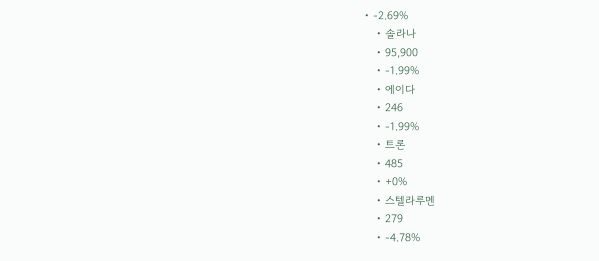• -2.69%
    • 솔라나
    • 95,900
    • -1.99%
    • 에이다
    • 246
    • -1.99%
    • 트론
    • 485
    • +0%
    • 스텔라루멘
    • 279
    • -4.78%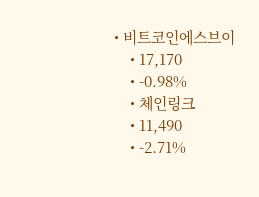• 비트코인에스브이
    • 17,170
    • -0.98%
    • 체인링크
    • 11,490
    • -2.71%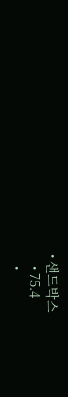• 샌드박스
    • 75.4
    •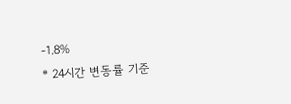-1.8%
* 24시간 변동률 기준